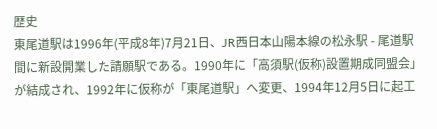歴史
東尾道駅は1996年(平成8年)7月21日、JR西日本山陽本線の松永駅 - 尾道駅間に新設開業した請願駅である。1990年に「高須駅(仮称)設置期成同盟会」が結成され、1992年に仮称が「東尾道駅」へ変更、1994年12月5日に起工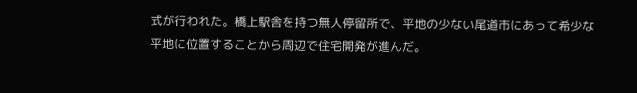式が行われた。橋上駅舎を持つ無人停留所で、平地の少ない尾道市にあって希少な平地に位置することから周辺で住宅開発が進んだ。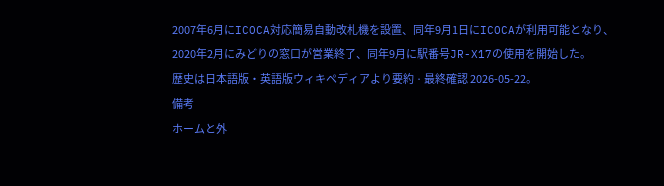2007年6月にICOCA対応簡易自動改札機を設置、同年9月1日にICOCAが利用可能となり、2020年2月にみどりの窓口が営業終了、同年9月に駅番号JR-X17の使用を開始した。
歴史は日本語版・英語版ウィキペディアより要約 · 最終確認 2026-05-22。
備考
ホームと外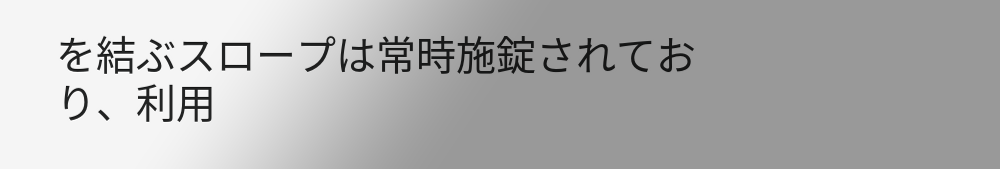を結ぶスロープは常時施錠されており、利用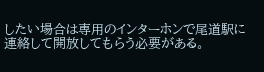したい場合は専用のインターホンで尾道駅に連絡して開放してもらう必要がある。